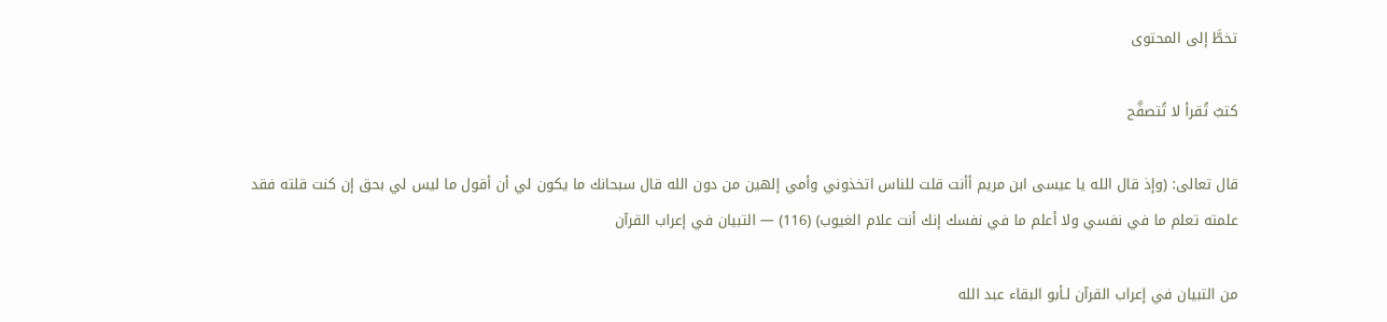تخطَّ إلى المحتوى

كتبٌ تُقرأ لا تُتصفَّح

قال تعالى: (وإذ قال الله يا عيسى ابن مريم أأنت قلت للناس اتخذوني وأمي إلهين من دون الله قال سبحانك ما يكون لي أن أقول ما ليس لي بحق إن كنت قلته فقد علمته تعلم ما في نفسي ولا أعلم ما في نفسك إنك أنت علام الغيوب) (116) — التبيان في إعراب القرآن

من التبيان في إعراب القرآن لـأبو البقاء عبد الله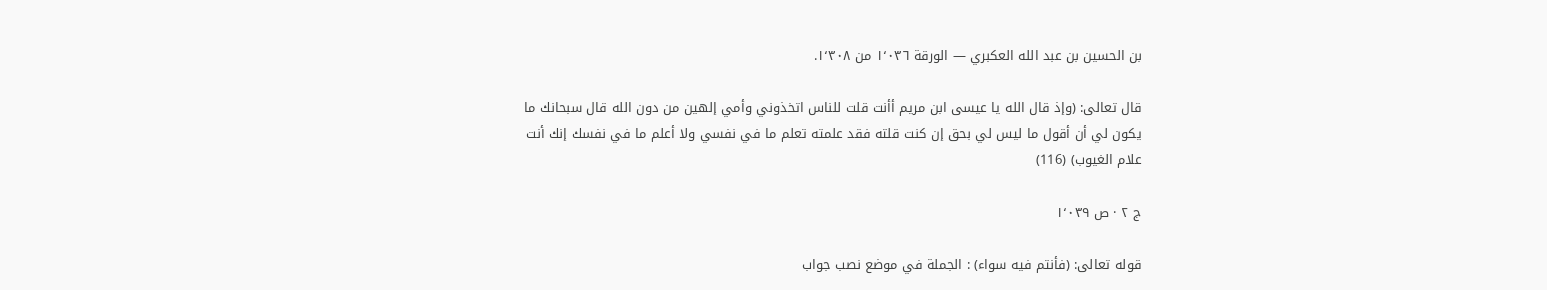بن الحسين بن عبد الله العكبري — الورقة ١٬٠٣٦ من ١٬٣٠٨.

قال تعالى: (وإذ قال الله يا عيسى ابن مريم أأنت قلت للناس اتخذوني وأمي إلهين من دون الله قال سبحانك ما يكون لي أن أقول ما ليس لي بحق إن كنت قلته فقد علمته تعلم ما في نفسي ولا أعلم ما في نفسك إنك أنت علام الغيوب) (116)

ج ٢ · ص ١٬٠٣٩

قوله تعالى: (فأنتم فيه سواء) : الجملة في موضع نصب جواب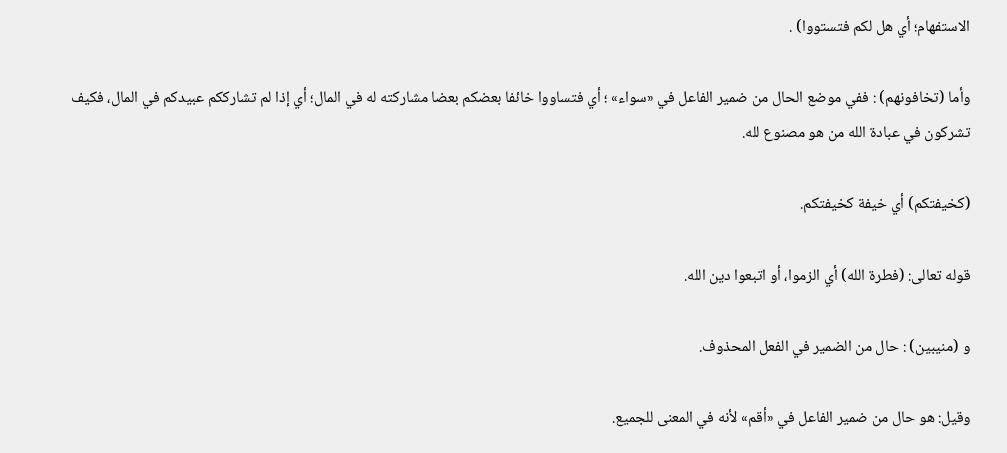الاستفهام؛ أي هل لكم فتستووا) .

وأما (تخافونهم) : ففي موضع الحال من ضمير الفاعل في «سواء» ؛ أي فتساووا خائفا بعضكم بعضا مشاركته له في المال؛ أي إذا لم تشارككم عبيدكم في المال، فكيف تشركون في عبادة الله من هو مصنوع لله.

(كخيفتكم) أي خيفة كخيفتكم.

قوله تعالى: (فطرة الله) أي الزموا، أو اتبعوا دين الله.

و (منيبين) : حال من الضمير في الفعل المحذوف.

وقيل: هو حال من ضمير الفاعل في «أقم» لأنه في المعنى للجميع.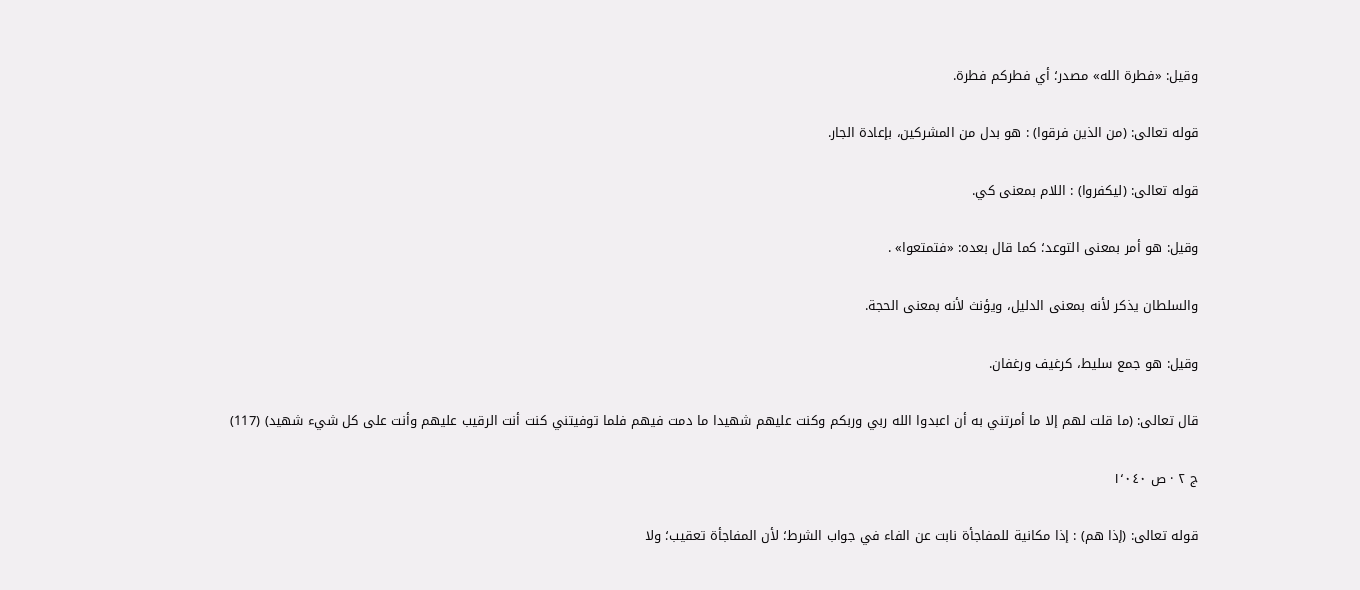وقيل: «فطرة الله» مصدر؛ أي فطركم فطرة.

قوله تعالى: (من الذين فرقوا) : هو بدل من المشركين، بإعادة الجار.

قوله تعالى: (ليكفروا) : اللام بمعنى كي.

وقيل: هو أمر بمعنى التوعد؛ كما قال بعده: «فتمتعوا» .

والسلطان يذكر لأنه بمعنى الدليل، ويؤنث لأنه بمعنى الحجة.

وقيل: هو جمع سليط، كرغيف ورغفان.

قال تعالى: (ما قلت لهم إلا ما أمرتني به أن اعبدوا الله ربي وربكم وكنت عليهم شهيدا ما دمت فيهم فلما توفيتني كنت أنت الرقيب عليهم وأنت على كل شيء شهيد) (117)

ج ٢ · ص ١٬٠٤٠

قوله تعالى: (إذا هم) : إذا مكانية للمفاجأة نابت عن الفاء في جواب الشرط؛ لأن المفاجأة تعقيب؛ ولا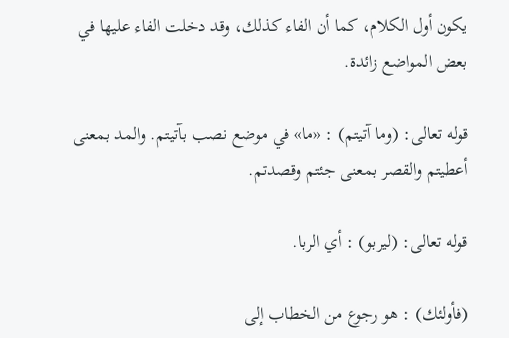يكون أول الكلام، كما أن الفاء كذلك، وقد دخلت الفاء عليها في بعض المواضع زائدة.

قوله تعالى: (وما آتيتم) : «ما» في موضع نصب بآتيتم. والمد بمعنى أعطيتم والقصر بمعنى جئتم وقصدتم.

قوله تعالى: (ليربو) : أي الربا.

(فأولئك) : هو رجوع من الخطاب إلى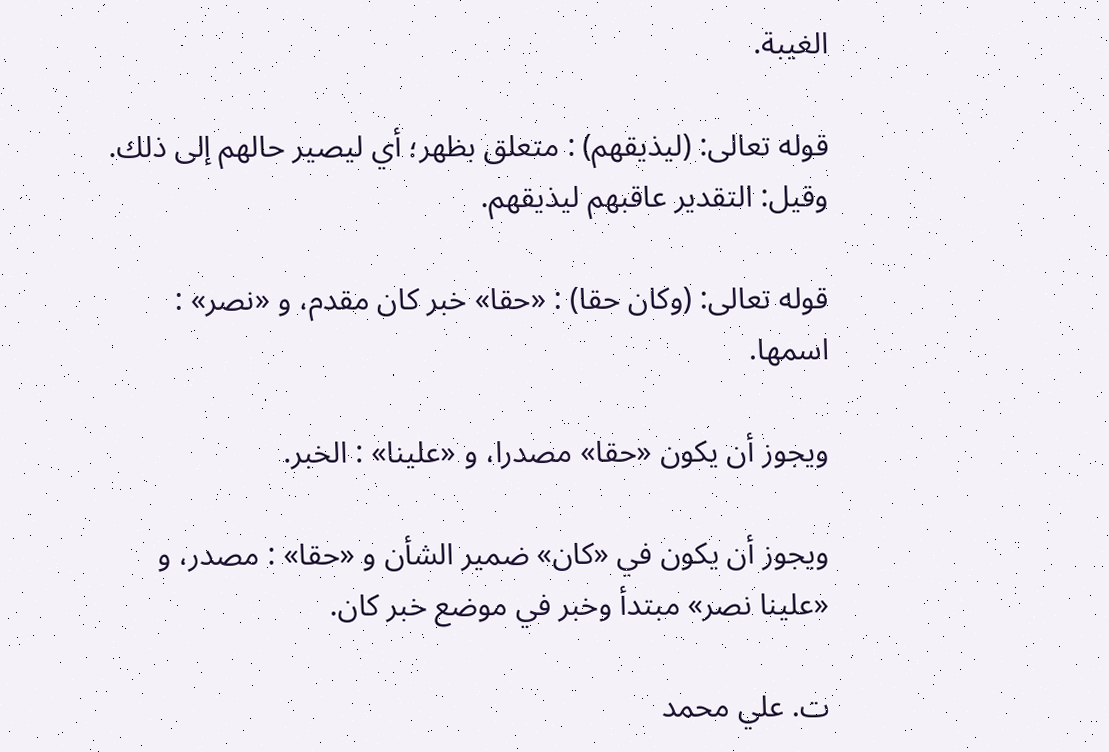الغيبة.

قوله تعالى: (ليذيقهم) : متعلق بظهر؛ أي ليصير حالهم إلى ذلك. وقيل: التقدير عاقبهم ليذيقهم.

قوله تعالى: (وكان حقا) : «حقا» خبر كان مقدم، و «نصر» : اسمها.

ويجوز أن يكون «حقا» مصدرا، و «علينا» : الخبر.

ويجوز أن يكون في «كان» ضمير الشأن و «حقا» : مصدر، و «علينا نصر» مبتدأ وخبر في موضع خبر كان.

ت. علي محمد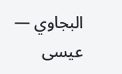البجاوي — عيسى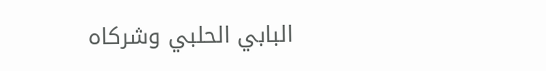البابي الحلبي وشركاه